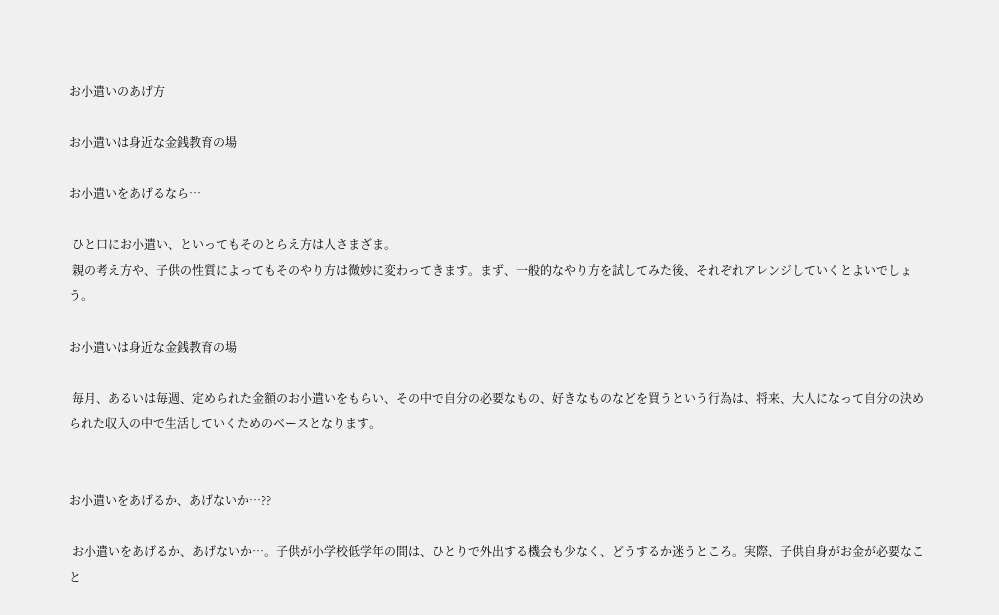お小遣いのあげ方

お小遣いは身近な金銭教育の場

お小遣いをあげるなら…

 ひと口にお小遣い、といってもそのとらえ方は人さまざま。
 親の考え方や、子供の性質によってもそのやり方は微妙に変わってきます。まず、一般的なやり方を試してみた後、それぞれアレンジしていくとよいでしょう。

お小遣いは身近な金銭教育の場

 毎月、あるいは毎週、定められた金額のお小遣いをもらい、その中で自分の必要なもの、好きなものなどを買うという行為は、将来、大人になって自分の決められた収入の中で生活していくためのベースとなります。


お小遣いをあげるか、あげないか…??

 お小遣いをあげるか、あげないか…。子供が小学校低学年の間は、ひとりで外出する機会も少なく、どうするか迷うところ。実際、子供自身がお金が必要なこと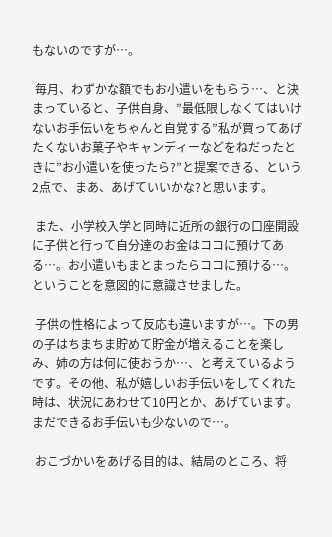もないのですが…。

 毎月、わずかな額でもお小遣いをもらう…、と決まっていると、子供自身、”最低限しなくてはいけないお手伝いをちゃんと自覚する”私が買ってあげたくないお菓子やキャンディーなどをねだったときに”お小遣いを使ったら?”と提案できる、という2点で、まあ、あげていいかな?と思います。

 また、小学校入学と同時に近所の銀行の口座開設に子供と行って自分達のお金はココに預けてある…。お小遣いもまとまったらココに預ける…。ということを意図的に意識させました。

 子供の性格によって反応も違いますが…。下の男の子はちまちま貯めて貯金が増えることを楽しみ、姉の方は何に使おうか…、と考えているようです。その他、私が嬉しいお手伝いをしてくれた時は、状況にあわせて10円とか、あげています。まだできるお手伝いも少ないので…。

 おこづかいをあげる目的は、結局のところ、将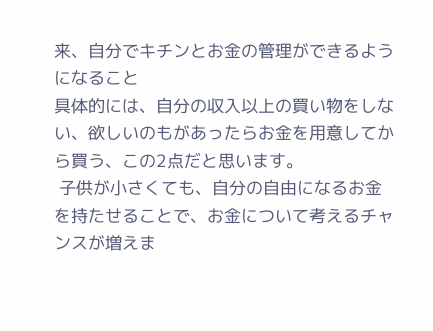来、自分でキチンとお金の管理ができるようになること
具体的には、自分の収入以上の買い物をしない、欲しいのもがあったらお金を用意してから買う、この2点だと思います。
 子供が小さくても、自分の自由になるお金を持たせることで、お金について考えるチャンスが増えま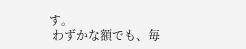す。
 わずかな額でも、毎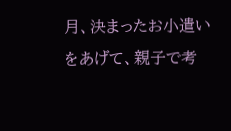月、決まったお小遣いをあげて、親子で考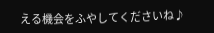える機会をふやしてくださいね♪